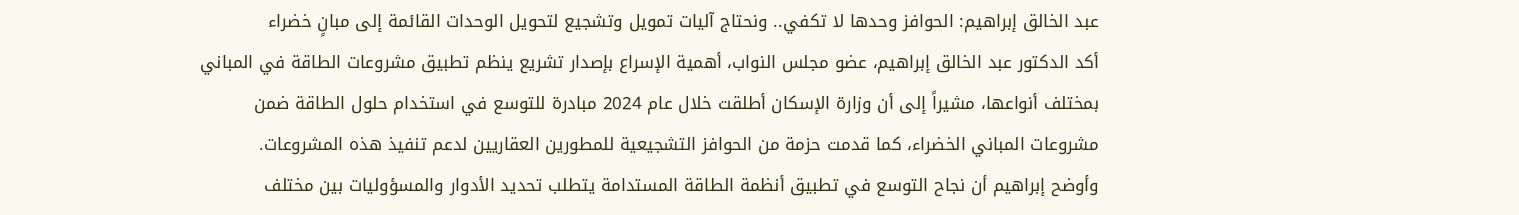عبد الخالق إبراهيم: الحوافز وحدها لا تكفي.. ونحتاج آليات تمويل وتشجيع لتحويل الوحدات القائمة إلى مبانٍ خضراء
أكد الدكتور عبد الخالق إبراهيم، عضو مجلس النواب، أهمية الإسراع بإصدار تشريع ينظم تطبيق مشروعات الطاقة في المباني بمختلف أنواعها، مشيراً إلى أن وزارة الإسكان أطلقت خلال عام 2024 مبادرة للتوسع في استخدام حلول الطاقة ضمن مشروعات المباني الخضراء، كما قدمت حزمة من الحوافز التشجيعية للمطورين العقاريين لدعم تنفيذ هذه المشروعات.
وأوضح إبراهيم أن نجاح التوسع في تطبيق أنظمة الطاقة المستدامة يتطلب تحديد الأدوار والمسؤوليات بين مختلف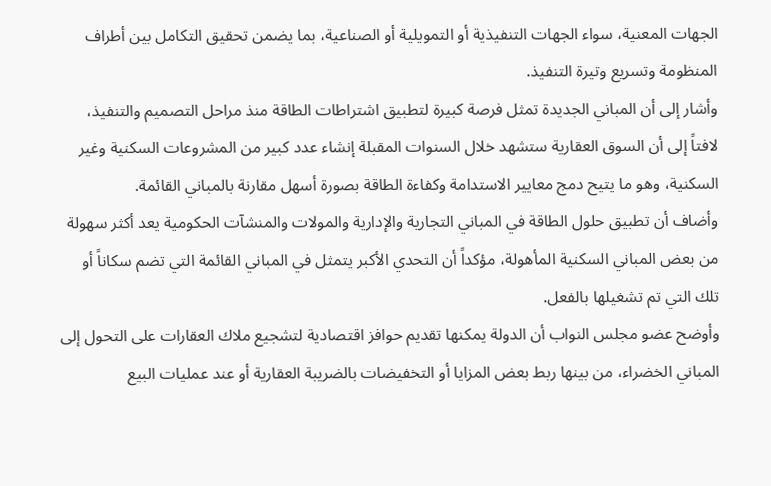الجهات المعنية، سواء الجهات التنفيذية أو التمويلية أو الصناعية، بما يضمن تحقيق التكامل بين أطراف المنظومة وتسريع وتيرة التنفيذ.
وأشار إلى أن المباني الجديدة تمثل فرصة كبيرة لتطبيق اشتراطات الطاقة منذ مراحل التصميم والتنفيذ، لافتاً إلى أن السوق العقارية ستشهد خلال السنوات المقبلة إنشاء عدد كبير من المشروعات السكنية وغير السكنية، وهو ما يتيح دمج معايير الاستدامة وكفاءة الطاقة بصورة أسهل مقارنة بالمباني القائمة.
وأضاف أن تطبيق حلول الطاقة في المباني التجارية والإدارية والمولات والمنشآت الحكومية يعد أكثر سهولة من بعض المباني السكنية المأهولة، مؤكداً أن التحدي الأكبر يتمثل في المباني القائمة التي تضم سكاناً أو تلك التي تم تشغيلها بالفعل.
وأوضح عضو مجلس النواب أن الدولة يمكنها تقديم حوافز اقتصادية لتشجيع ملاك العقارات على التحول إلى المباني الخضراء، من بينها ربط بعض المزايا أو التخفيضات بالضريبة العقارية أو عند عمليات البيع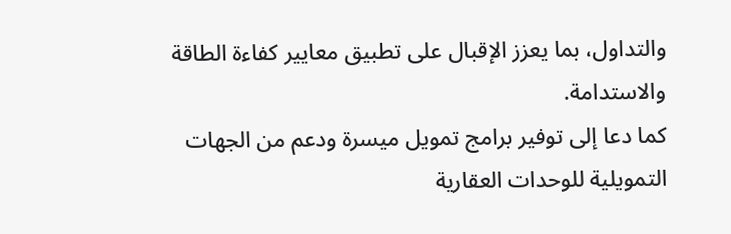والتداول، بما يعزز الإقبال على تطبيق معايير كفاءة الطاقة والاستدامة.
كما دعا إلى توفير برامج تمويل ميسرة ودعم من الجهات التمويلية للوحدات العقارية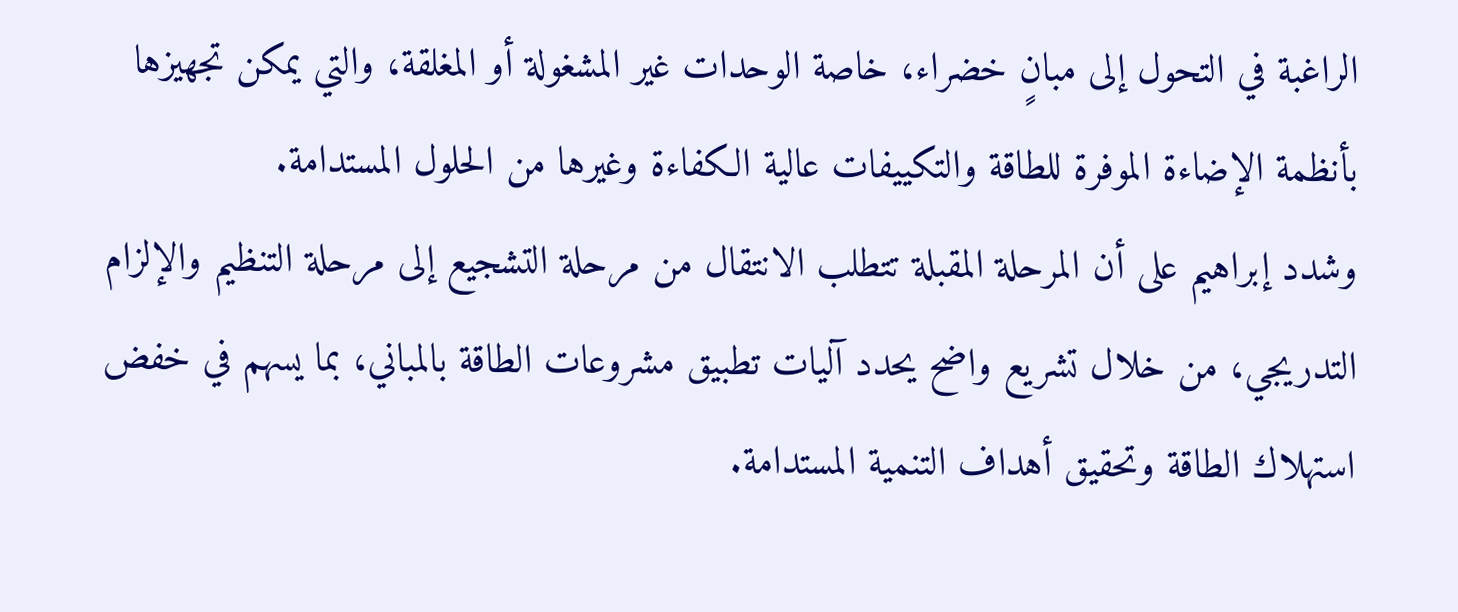الراغبة في التحول إلى مبانٍ خضراء، خاصة الوحدات غير المشغولة أو المغلقة، والتي يمكن تجهيزها بأنظمة الإضاءة الموفرة للطاقة والتكييفات عالية الكفاءة وغيرها من الحلول المستدامة.
وشدد إبراهيم على أن المرحلة المقبلة تتطلب الانتقال من مرحلة التشجيع إلى مرحلة التنظيم والإلزام التدريجي، من خلال تشريع واضح يحدد آليات تطبيق مشروعات الطاقة بالمباني، بما يسهم في خفض استهلاك الطاقة وتحقيق أهداف التنمية المستدامة.